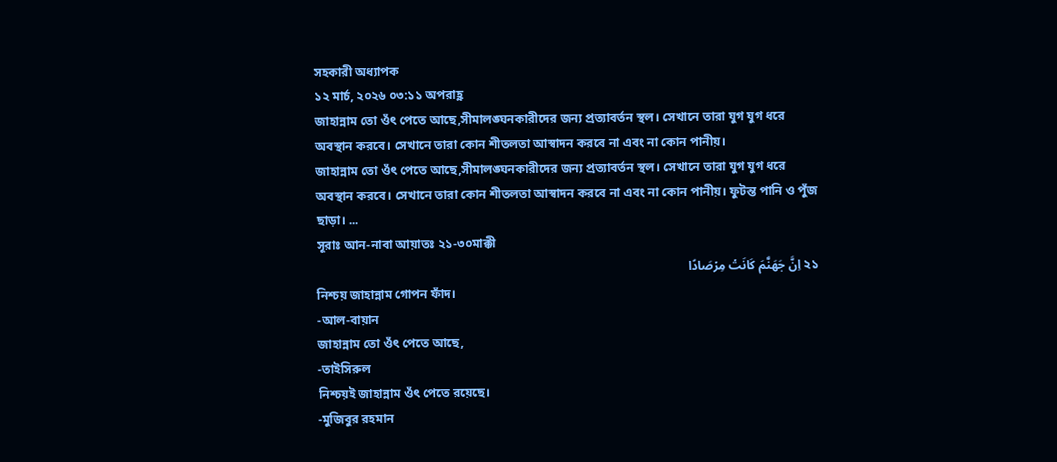সহকারী অধ্যাপক
১২ মার্চ, ২০২৬ ০৩:১১ অপরাহ্ণ
জাহান্নাম তো ওঁৎ পেতে আছে,সীমালঙ্ঘনকারীদের জন্য প্রত্যাবর্তন স্থল। সেখানে তারা যুগ যুগ ধরে অবস্থান করবে। সেখানে তারা কোন শীতলতা আস্বাদন করবে না এবং না কোন পানীয়।
জাহান্নাম তো ওঁৎ পেতে আছে,সীমালঙ্ঘনকারীদের জন্য প্রত্যাবর্তন স্থল। সেখানে তারা যুগ যুগ ধরে অবস্থান করবে। সেখানে তারা কোন শীতলতা আস্বাদন করবে না এবং না কোন পানীয়। ফুটন্ত পানি ও পুঁজ ছাড়া। ...
সূরাঃ আন-নাবা আয়াতঃ ২১-৩০মাক্কী
২১ اِنَّ جَهَنَّمَ كَانَتۡ مِرۡصَادًا
নিশ্চয় জাহান্নাম গোপন ফাঁদ।
-আল-বায়ান
জাহান্নাম তো ওঁৎ পেতে আছে,
-তাইসিরুল
নিশ্চয়ই জাহান্নাম ওঁৎ পেতে রয়েছে।
-মুজিবুর রহমান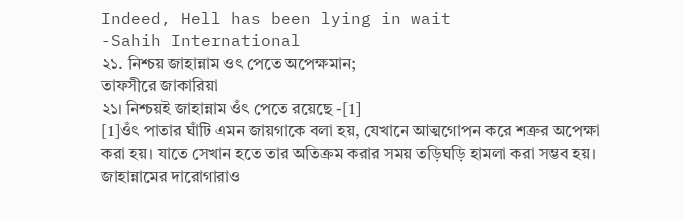Indeed, Hell has been lying in wait
-Sahih International
২১. নিশ্চয় জাহান্নাম ওৎ পেতে অপেক্ষমান;
তাফসীরে জাকারিয়া
২১। নিশ্চয়ই জাহান্নাম ওঁৎ পেতে রয়েছে -[1]
[1]ওঁৎ পাতার ঘাঁটি এমন জায়গাকে বলা হয়, যেখানে আত্মগোপন করে শত্রুর অপেক্ষা করা হয়। যাতে সেখান হতে তার অতিক্রম করার সময় তড়িঘড়ি হামলা করা সম্ভব হয়। জাহান্নামের দারোগারাও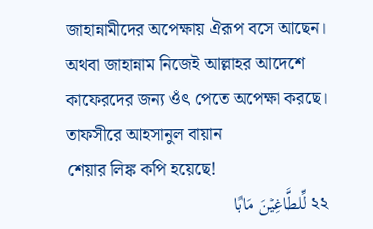জাহান্নামীদের অপেক্ষায় ঐরূপ বসে আছেন। অথবা জাহান্নাম নিজেই আল্লাহর আদেশে কাফেরদের জন্য ওঁৎ পেতে অপেক্ষা করছে।
তাফসীরে আহসানুল বায়ান
শেয়ার লিঙ্ক কপি হয়েছে!
২২ لِّلطَّاغِیۡنَ مَاٰبًا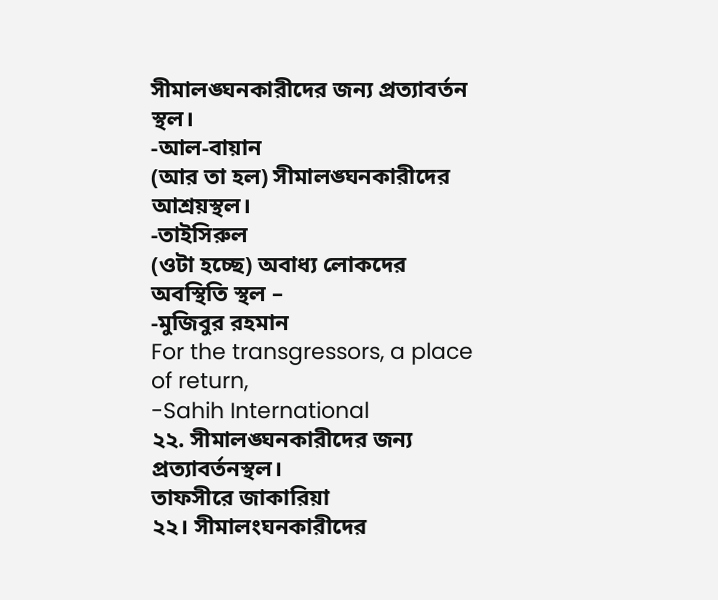সীমালঙ্ঘনকারীদের জন্য প্রত্যাবর্তন স্থল।
-আল-বায়ান
(আর তা হল) সীমালঙ্ঘনকারীদের আশ্রয়স্থল।
-তাইসিরুল
(ওটা হচ্ছে) অবাধ্য লোকদের অবস্থিতি স্থল –
-মুজিবুর রহমান
For the transgressors, a place of return,
-Sahih International
২২. সীমালঙ্ঘনকারীদের জন্য প্রত্যাবর্তনস্থল।
তাফসীরে জাকারিয়া
২২। সীমালংঘনকারীদের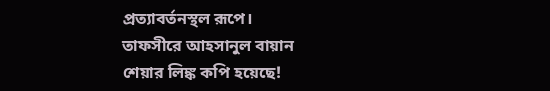প্রত্যাবর্তনস্থল রূপে।
তাফসীরে আহসানুল বায়ান
শেয়ার লিঙ্ক কপি হয়েছে!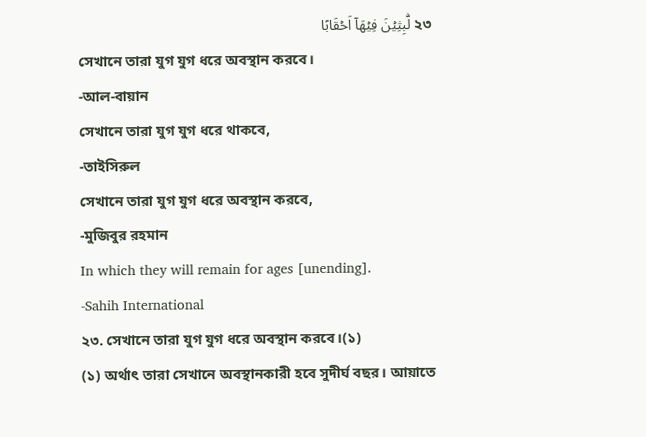২৩ لّٰبِثِیۡنَ فِیۡهَاۤ اَحۡقَابًا
সেখানে তারা যুগ যুগ ধরে অবস্থান করবে।
-আল-বায়ান
সেখানে তারা যুগ যুগ ধরে থাকবে,
-তাইসিরুল
সেখানে তারা যুগ যুগ ধরে অবস্থান করবে,
-মুজিবুর রহমান
In which they will remain for ages [unending].
-Sahih International
২৩. সেখানে তারা যুগ যুগ ধরে অবস্থান করবে।(১)
(১) অর্থাৎ তারা সেখানে অবস্থানকারী হবে সুদীর্ঘ বছর। আয়াতে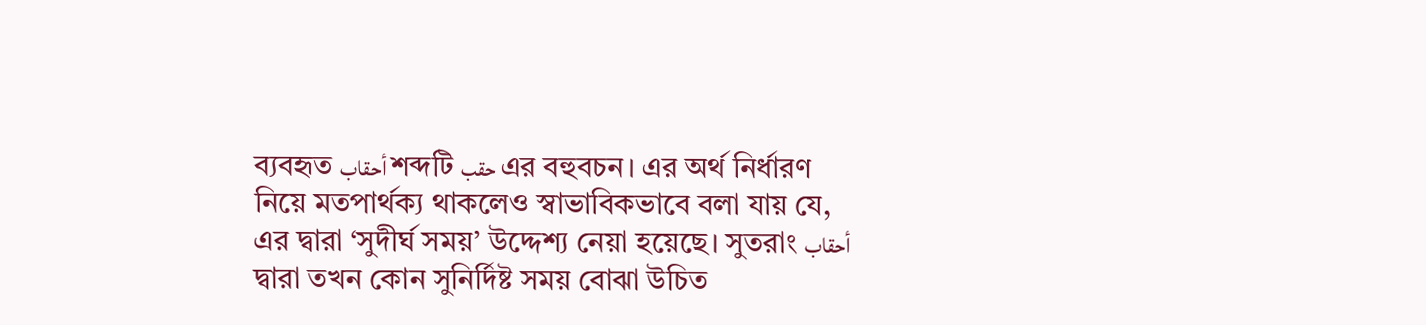ব্যবহৃত أحقاب শব্দটি حقب এর বহুবচন। এর অর্থ নির্ধারণ নিয়ে মতপার্থক্য থাকলেও স্বাভাবিকভাবে বলা যায় যে, এর দ্বারা ‘সুদীর্ঘ সময়’ উদ্দেশ্য নেয়া হয়েছে। সুতরাং أحقاب দ্বারা তখন কোন সুনির্দিষ্ট সময় বোঝা উচিত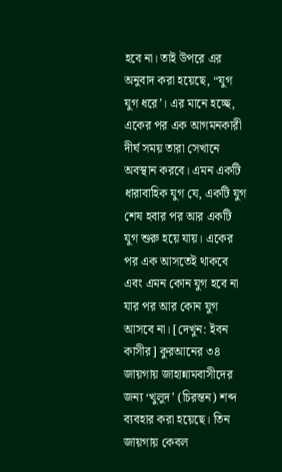হবে না। তাই উপরে এর অনুবাদ করা হয়েছে, “যুগ যুগ ধরে’। এর মানে হচ্ছে, একের পর এক আগমনকারী দীর্ঘ সময় তারা সেখানে অবস্থান করবে। এমন একটি ধারাবাহিক যুগ যে, একটি যুগ শেষ হবার পর আর একটি যুগ শুরু হয়ে যায়। একের পর এক আসতেই থাকবে এবং এমন কোন যুগ হবে না যার পর আর কোন যুগ আসবে না। [দেখুন: ইবন কাসীর] কুরআনের ৩৪ জায়গায় জাহান্নামবাসীদের জন্য ‘খুলুদ’ (চিরন্তন) শব্দ ব্যবহার করা হয়েছে। তিন জায়গায় কেবল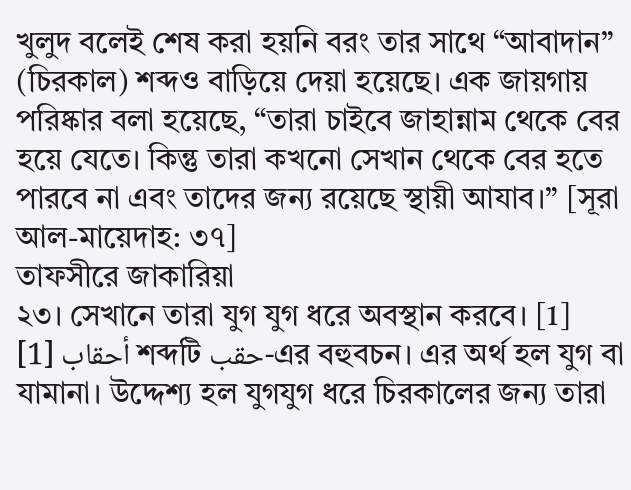খুলুদ বলেই শেষ করা হয়নি বরং তার সাথে “আবাদান” (চিরকাল) শব্দও বাড়িয়ে দেয়া হয়েছে। এক জায়গায় পরিষ্কার বলা হয়েছে, “তারা চাইবে জাহান্নাম থেকে বের হয়ে যেতে। কিন্তু তারা কখনো সেখান থেকে বের হতে পারবে না এবং তাদের জন্য রয়েছে স্থায়ী আযাব।” [সূরা আল-মায়েদাহ: ৩৭]
তাফসীরে জাকারিয়া
২৩। সেখানে তারা যুগ যুগ ধরে অবস্থান করবে। [1]
[1] أحقاب শব্দটি حقب-এর বহুবচন। এর অর্থ হল যুগ বা যামানা। উদ্দেশ্য হল যুগযুগ ধরে চিরকালের জন্য তারা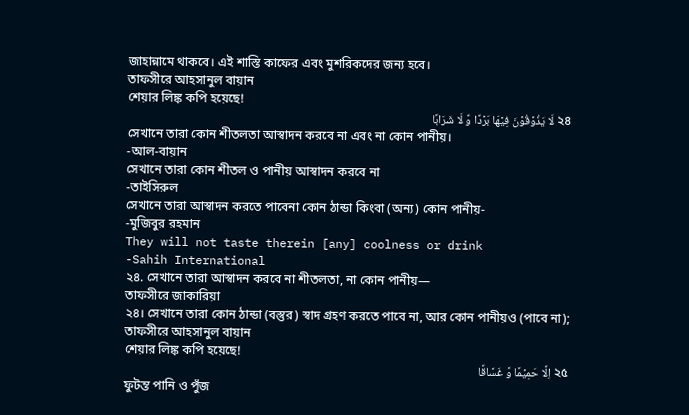জাহান্নামে থাকবে। এই শাস্তি কাফের এবং মুশরিকদের জন্য হবে।
তাফসীরে আহসানুল বায়ান
শেয়ার লিঙ্ক কপি হয়েছে!
২৪ لَا یَذُوۡقُوۡنَ فِیۡهَا بَرۡدًا وَّ لَا شَرَابًا
সেখানে তারা কোন শীতলতা আস্বাদন করবে না এবং না কোন পানীয়।
-আল-বায়ান
সেখানে তারা কোন শীতল ও পানীয় আস্বাদন করবে না
-তাইসিরুল
সেখানে তারা আস্বাদন করতে পাবেনা কোন ঠান্ডা কিংবা (অন্য) কোন পানীয়-
-মুজিবুর রহমান
They will not taste therein [any] coolness or drink
-Sahih International
২৪. সেখানে তারা আস্বাদন করবে না শীতলতা, না কোন পানীয়—
তাফসীরে জাকারিয়া
২৪। সেখানে তারা কোন ঠান্ডা (বস্তুর) স্বাদ গ্রহণ করতে পাবে না, আর কোন পানীয়ও (পাবে না);
তাফসীরে আহসানুল বায়ান
শেয়ার লিঙ্ক কপি হয়েছে!
২৫ اِلَّا حَمِیۡمًا وَّ غَسَّاقًا
ফুটন্ত পানি ও পুঁজ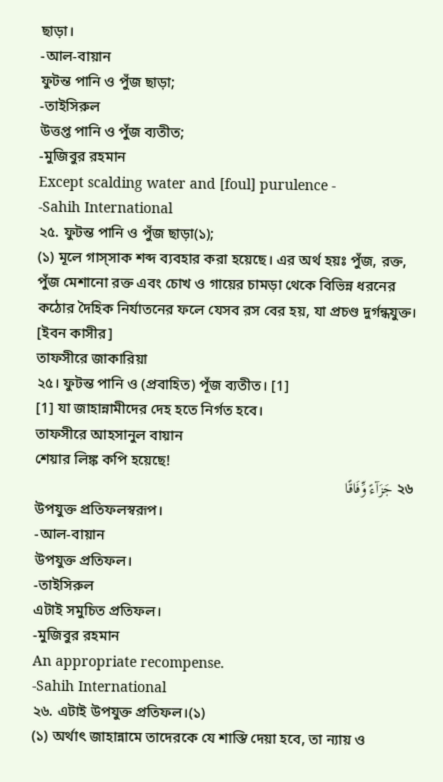ছাড়া।
-আল-বায়ান
ফুটন্ত পানি ও পুঁজ ছাড়া;
-তাইসিরুল
উত্তপ্ত পানি ও পুঁজ ব্যতীত;
-মুজিবুর রহমান
Except scalding water and [foul] purulence -
-Sahih International
২৫. ফুটন্ত পানি ও পুঁজ ছাড়া(১);
(১) মূলে গাস্সাক শব্দ ব্যবহার করা হয়েছে। এর অর্থ হয়ঃ পুঁজ, রক্ত, পুঁজ মেশানো রক্ত এবং চোখ ও গায়ের চামড়া থেকে বিভিন্ন ধরনের কঠোর দৈহিক নির্যাতনের ফলে যেসব রস বের হয়, যা প্রচণ্ড দুৰ্গন্ধযুক্ত। [ইবন কাসীর]
তাফসীরে জাকারিয়া
২৫। ফুটন্ত পানি ও (প্রবাহিত) পূঁজ ব্যতীত। [1]
[1] যা জাহান্নামীদের দেহ হতে নির্গত হবে।
তাফসীরে আহসানুল বায়ান
শেয়ার লিঙ্ক কপি হয়েছে!
২৬ جَزَآءً وِّفَاقًا
উপযুক্ত প্রতিফলস্বরূপ।
-আল-বায়ান
উপযুক্ত প্রতিফল।
-তাইসিরুল
এটাই সমুচিত প্রতিফল।
-মুজিবুর রহমান
An appropriate recompense.
-Sahih International
২৬. এটাই উপযুক্ত প্রতিফল।(১)
(১) অর্থাৎ জাহান্নামে তাদেরকে যে শাস্তি দেয়া হবে, তা ন্যায় ও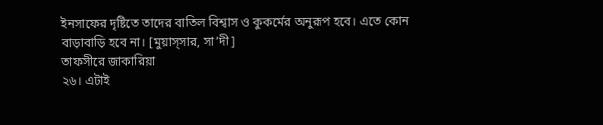ইনসাফের দৃষ্টিতে তাদের বাতিল বিশ্বাস ও কুকর্মের অনুরূপ হবে। এতে কোন বাড়াবাড়ি হবে না। [মুয়াস্সার, সা’দী]
তাফসীরে জাকারিয়া
২৬। এটাই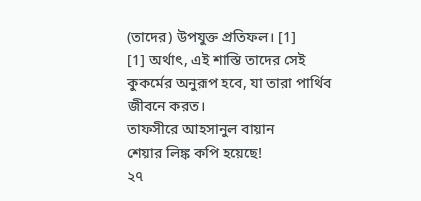(তাদের) উপযুক্ত প্রতিফল। [1]
[1] অর্থাৎ, এই শাস্তি তাদের সেই কুকর্মের অনুরূপ হবে, যা তারা পার্থিব জীবনে করত।
তাফসীরে আহসানুল বায়ান
শেয়ার লিঙ্ক কপি হয়েছে!
২৭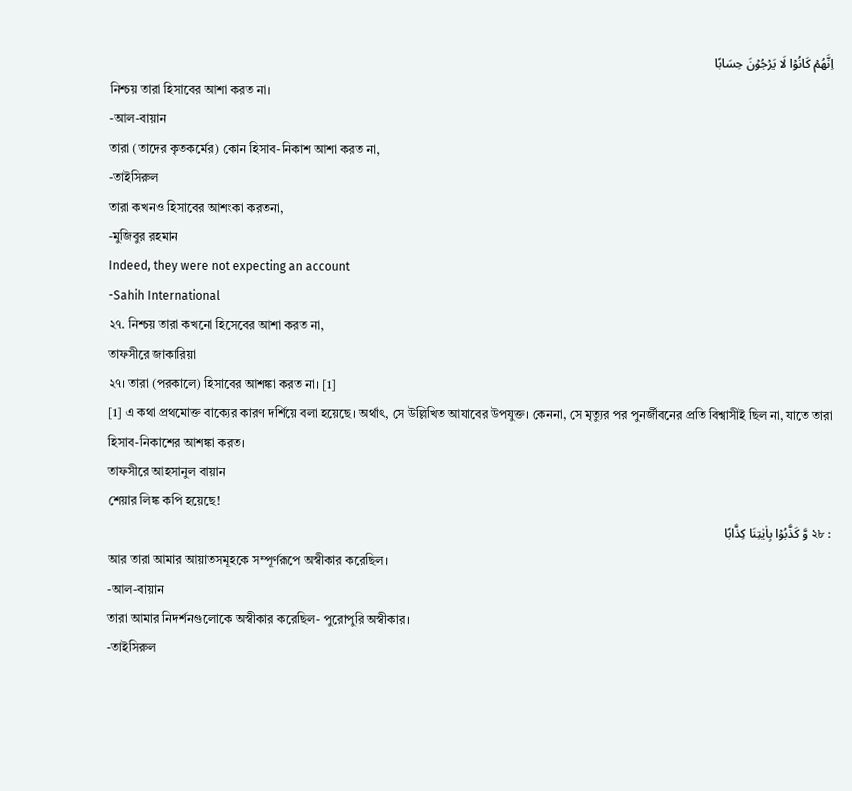اِنَّهُمۡ كَانُوۡا لَا یَرۡجُوۡنَ حِسَابًا
নিশ্চয় তারা হিসাবের আশা করত না।
-আল-বায়ান
তারা (তাদের কৃতকর্মের) কোন হিসাব-নিকাশ আশা করত না,
-তাইসিরুল
তারা কখনও হিসাবের আশংকা করতনা,
-মুজিবুর রহমান
Indeed, they were not expecting an account
-Sahih International
২৭. নিশ্চয় তারা কখনো হিসেবের আশা করত না,
তাফসীরে জাকারিয়া
২৭। তারা (পরকালে) হিসাবের আশঙ্কা করত না। [1]
[1] এ কথা প্রথমোক্ত বাক্যের কারণ দর্শিয়ে বলা হয়েছে। অর্থাৎ, সে উল্লিখিত আযাবের উপযুক্ত। কেননা, সে মৃত্যুর পর পুনর্জীবনের প্রতি বিশ্বাসীই ছিল না, যাতে তারা হিসাব-নিকাশের আশঙ্কা করত।
তাফসীরে আহসানুল বায়ান
শেয়ার লিঙ্ক কপি হয়েছে!
: ২৮ وَّ كَذَّبُوۡا بِاٰیٰتِنَا كِذَّابًا
আর তারা আমার আয়াতসমূহকে সম্পূর্ণরূপে অস্বীকার করেছিল।
-আল-বায়ান
তারা আমার নিদর্শনগুলোকে অস্বীকার করেছিল- পুরোপুরি অস্বীকার।
-তাইসিরুল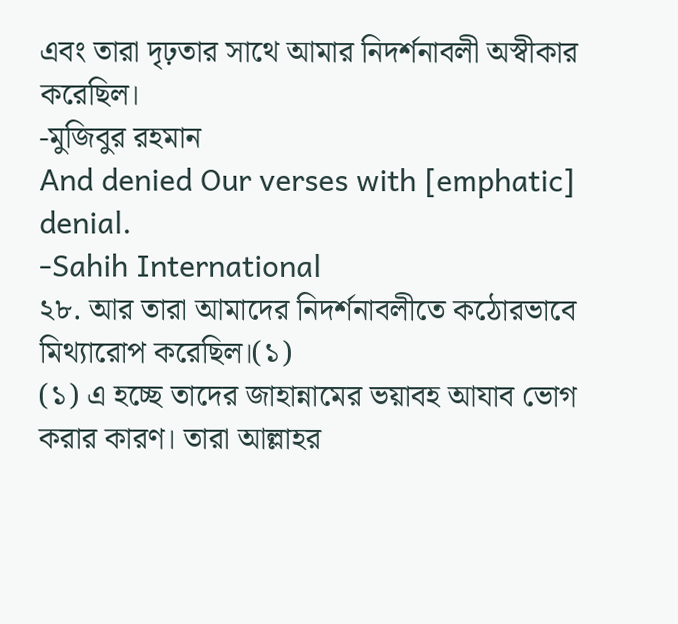এবং তারা দৃঢ়তার সাথে আমার নিদর্শনাবলী অস্বীকার করেছিল।
-মুজিবুর রহমান
And denied Our verses with [emphatic] denial.
-Sahih International
২৮. আর তারা আমাদের নিদর্শনাবলীতে কঠোরভাবে মিথ্যারোপ করেছিল।(১)
(১) এ হচ্ছে তাদের জাহান্নামের ভয়াবহ আযাব ভোগ করার কারণ। তারা আল্লাহর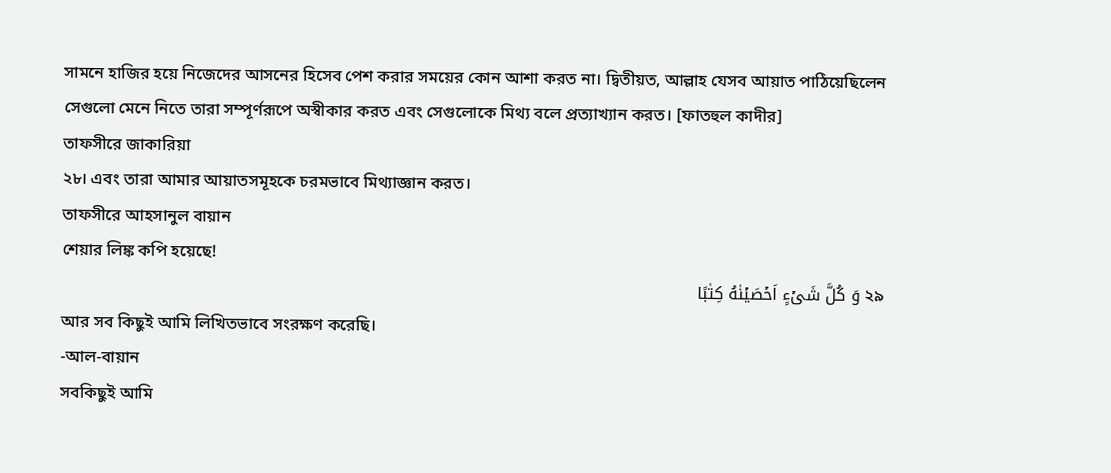সামনে হাজির হয়ে নিজেদের আসনের হিসেব পেশ করার সময়ের কোন আশা করত না। দ্বিতীয়ত, আল্লাহ যেসব আয়াত পাঠিয়েছিলেন সেগুলো মেনে নিতে তারা সম্পূর্ণরূপে অস্বীকার করত এবং সেগুলোকে মিথ্য বলে প্রত্যাখ্যান করত। [ফাতহুল কাদীর]
তাফসীরে জাকারিয়া
২৮। এবং তারা আমার আয়াতসমূহকে চরমভাবে মিথ্যাজ্ঞান করত।
তাফসীরে আহসানুল বায়ান
শেয়ার লিঙ্ক কপি হয়েছে!
২৯ وَ كُلَّ شَیۡءٍ اَحۡصَیۡنٰهُ كِتٰبًا
আর সব কিছুই আমি লিখিতভাবে সংরক্ষণ করেছি।
-আল-বায়ান
সবকিছুই আমি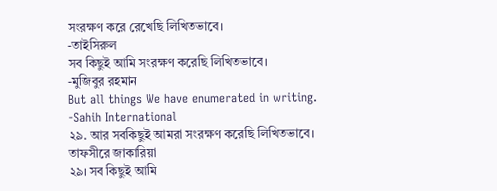সংরক্ষণ করে রেখেছি লিখিতভাবে।
-তাইসিরুল
সব কিছুই আমি সংরক্ষণ করেছি লিখিতভাবে।
-মুজিবুর রহমান
But all things We have enumerated in writing.
-Sahih International
২৯. আর সবকিছুই আমরা সংরক্ষণ করেছি লিখিতভাবে।
তাফসীরে জাকারিয়া
২৯। সব কিছুই আমি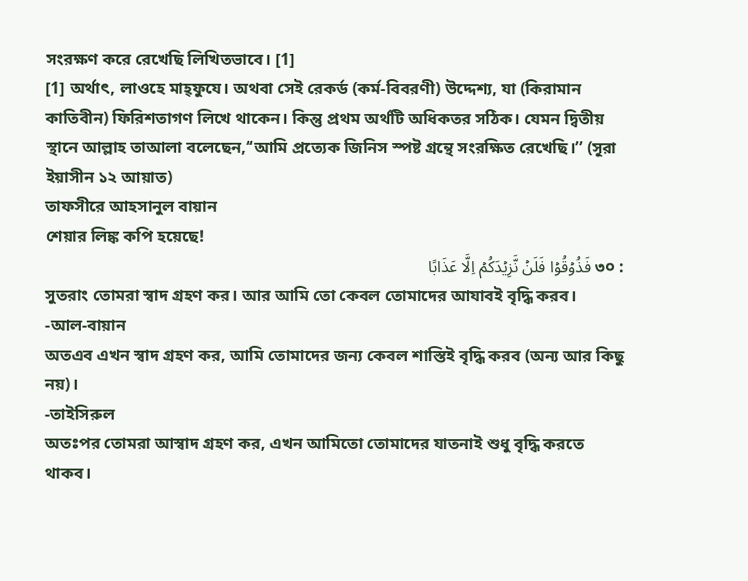সংরক্ষণ করে রেখেছি লিখিতভাবে। [1]
[1] অর্থাৎ, লাওহে মাহ্ফুযে। অথবা সেই রেকর্ড (কর্ম-বিবরণী) উদ্দেশ্য, যা (কিরামান কাতিবীন) ফিরিশতাগণ লিখে থাকেন। কিন্তু প্রথম অর্থটি অধিকতর সঠিক। যেমন দ্বিতীয় স্থানে আল্লাহ তাআলা বলেছেন,‘‘আমি প্রত্যেক জিনিস স্পষ্ট গ্রন্থে সংরক্ষিত রেখেছি।’’ (সূরা ইয়াসীন ১২ আয়াত)
তাফসীরে আহসানুল বায়ান
শেয়ার লিঙ্ক কপি হয়েছে!
: ৩০ فَذُوۡقُوۡا فَلَنۡ نَّزِیۡدَكُمۡ اِلَّا عَذَابًا
সুতরাং তোমরা স্বাদ গ্রহণ কর। আর আমি তো কেবল তোমাদের আযাবই বৃদ্ধি করব।
-আল-বায়ান
অতএব এখন স্বাদ গ্রহণ কর, আমি তোমাদের জন্য কেবল শাস্তিই বৃদ্ধি করব (অন্য আর কিছু নয়)।
-তাইসিরুল
অতঃপর তোমরা আস্বাদ গ্রহণ কর, এখন আমিতো তোমাদের যাতনাই শুধু বৃদ্ধি করতে থাকব।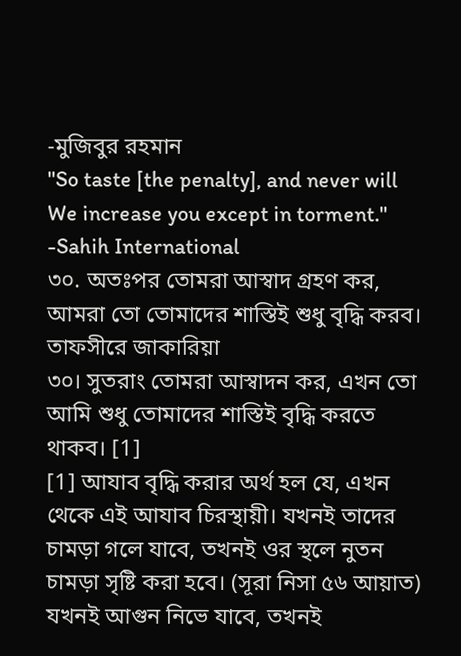-মুজিবুর রহমান
"So taste [the penalty], and never will We increase you except in torment."
-Sahih International
৩০. অতঃপর তোমরা আস্বাদ গ্রহণ কর, আমরা তো তোমাদের শাস্তিই শুধু বৃদ্ধি করব।
তাফসীরে জাকারিয়া
৩০। সুতরাং তোমরা আস্বাদন কর, এখন তো আমি শুধু তোমাদের শাস্তিই বৃদ্ধি করতে থাকব। [1]
[1] আযাব বৃদ্ধি করার অর্থ হল যে, এখন থেকে এই আযাব চিরস্থায়ী। যখনই তাদের চামড়া গলে যাবে, তখনই ওর স্থলে নুতন চামড়া সৃষ্টি করা হবে। (সূরা নিসা ৫৬ আয়াত) যখনই আগুন নিভে যাবে, তখনই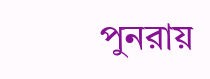পুনরায়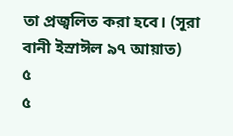তা প্রজ্বলিত করা হবে। (সূরা বানী ইস্রাঈল ৯৭ আয়াত)
৫
৫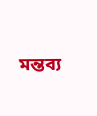মন্তব্য